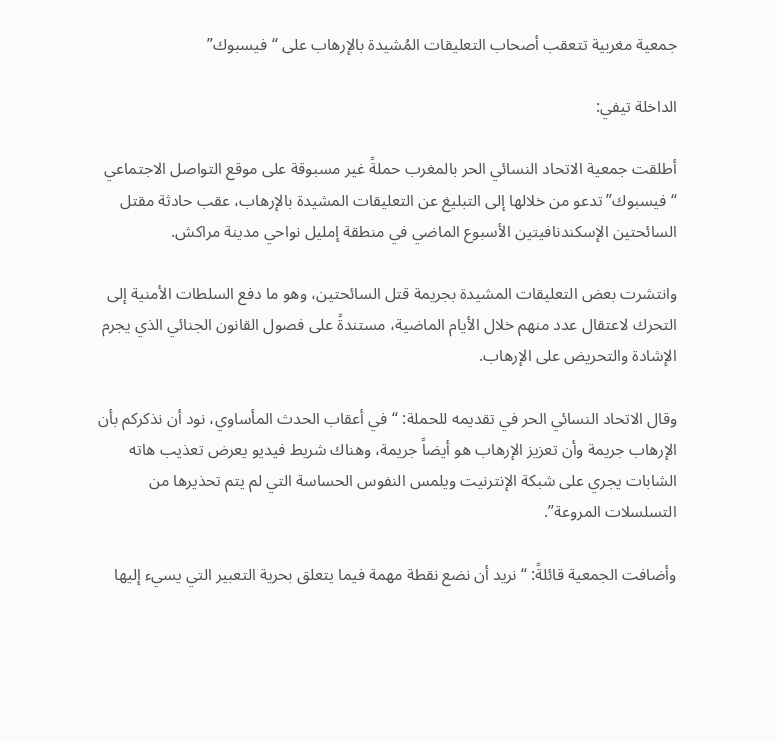جمعية مغربية تتعقب أصحاب التعليقات المُشيدة بالإرهاب على “فيسبوك”

الداخلة تيفي:

أطلقت جمعية الاتحاد النسائي الحر بالمغرب حملةً غير مسبوقة على موقع التواصل الاجتماعي “فيسبوك” تدعو من خلالها إلى التبليغ عن التعليقات المشيدة بالإرهاب، عقب حادثة مقتل السائحتين الإسكندنافيتين الأسبوع الماضي في منطقة إمليل نواحي مدينة مراكش.

وانتشرت بعض التعليقات المشيدة بجريمة قتل السائحتين، وهو ما دفع السلطات الأمنية إلى التحرك لاعتقال عدد منهم خلال الأيام الماضية، مستندةً على فصول القانون الجنائي الذي يجرم الإشادة والتحريض على الإرهاب.

وقال الاتحاد النسائي الحر في تقديمه للحملة: “في أعقاب الحدث المأساوي، نود أن نذكركم بأن الإرهاب جريمة وأن تعزيز الإرهاب هو أيضاً جريمة، وهناك شريط فيديو يعرض تعذيب هاته الشابات يجري على شبكة الإنترنيت ويلمس النفوس الحساسة التي لم يتم تحذيرها من التسلسلات المروعة”.

وأضافت الجمعية قائلةً: “نريد أن نضع نقطة مهمة فيما يتعلق بحرية التعبير التي يسيء إليها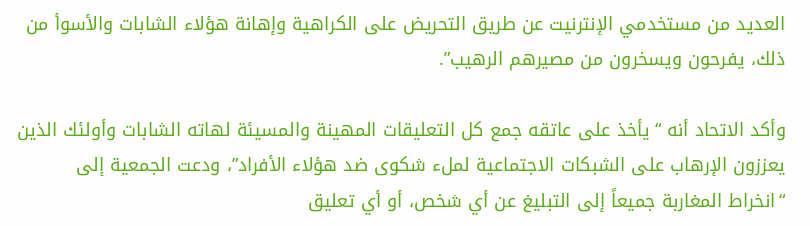العديد من مستخدمي الإنترنيت عن طريق التحريض على الكراهية وإهانة هؤلاء الشابات والأسوأ من ذلك، يفرحون ويسخرون من مصيرهم الرهيب”.

وأكد الاتحاد أنه “يأخذ على عاتقه جمع كل التعليقات المهينة والمسيئة لهاته الشابات وأولئك الذين يعززون الإرهاب على الشبكات الاجتماعية لملء شكوى ضد هؤلاء الأفراد”، ودعت الجمعية إلى “انخراط المغاربة جميعاً إلى التبليغ عن أي شخص، أو أي تعليق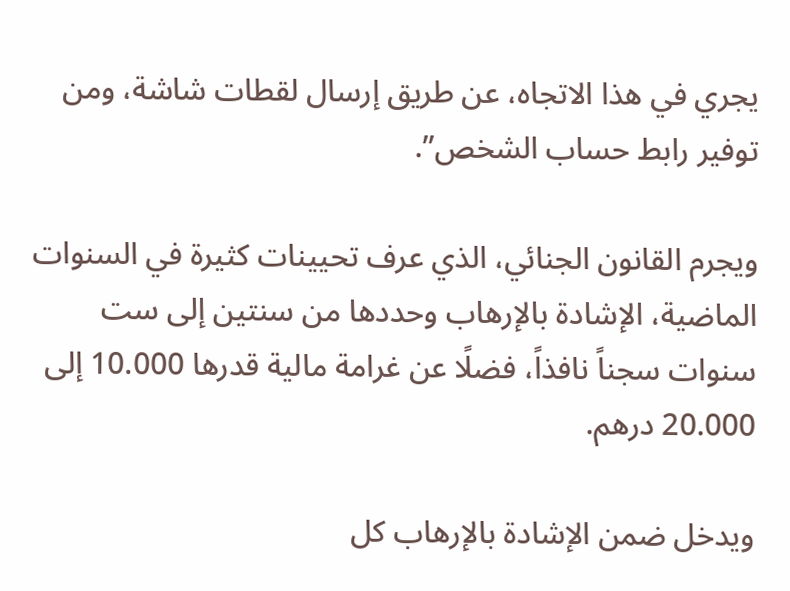يجري في هذا الاتجاه، عن طريق إرسال لقطات شاشة، ومن توفير رابط حساب الشخص”.

ويجرم القانون الجنائي، الذي عرف تحيينات كثيرة في السنوات الماضية، الإشادة بالإرهاب وحددها من سنتين إلى ست سنوات سجناً نافذاً، فضلًا عن غرامة مالية قدرها 10.000 إلى 20.000 درهم.

ويدخل ضمن الإشادة بالإرهاب كل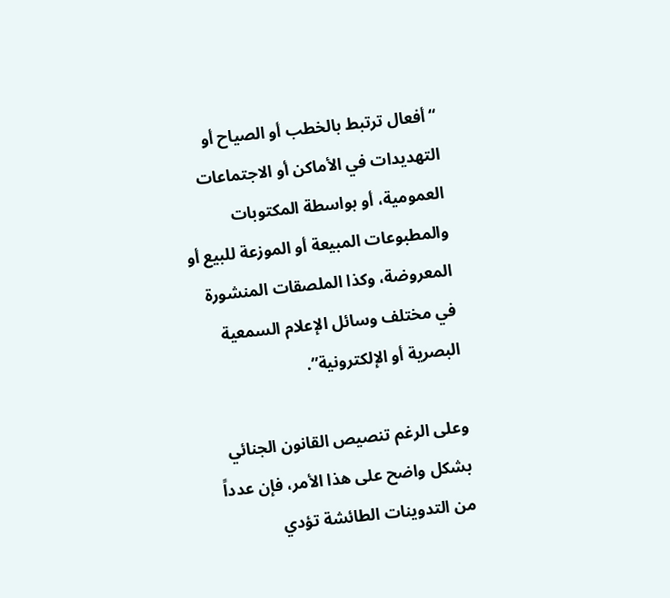“أفعال ترتبط بالخطب أو الصياح أو التهديدات في الأماكن أو الاجتماعات العمومية، أو بواسطة المكتوبات والمطبوعات المبيعة أو الموزعة للبيع أو المعروضة، وكذا الملصقات المنشورة في مختلف وسائل الإعلام السمعية البصرية أو الإلكترونية”.

وعلى الرغم تنصيص القانون الجنائي بشكل واضح على هذا الأمر، فإن عدداً من التدوينات الطائشة تؤدي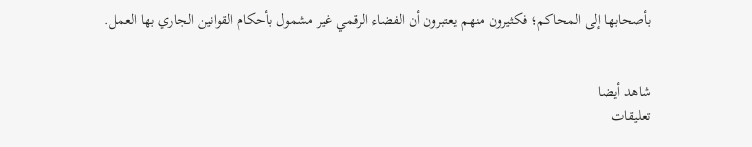بأصحابها إلى المحاكم؛ فكثيرون منهم يعتبرون أن الفضاء الرقمي غير مشمول بأحكام القوانين الجاري بها العمل.


شاهد أيضا
تعليقات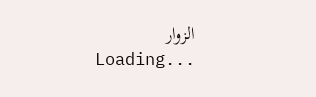الزوار
Loading...